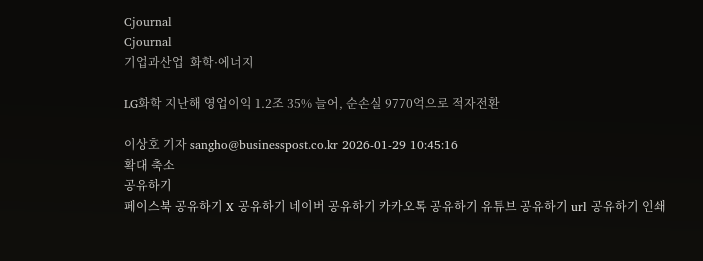Cjournal
Cjournal
기업과산업  화학·에너지

LG화학 지난해 영업이익 1.2조 35% 늘어, 순손실 9770억으로 적자전환

이상호 기자 sangho@businesspost.co.kr 2026-01-29 10:45:16
확대 축소
공유하기
페이스북 공유하기 X 공유하기 네이버 공유하기 카카오톡 공유하기 유튜브 공유하기 url 공유하기 인쇄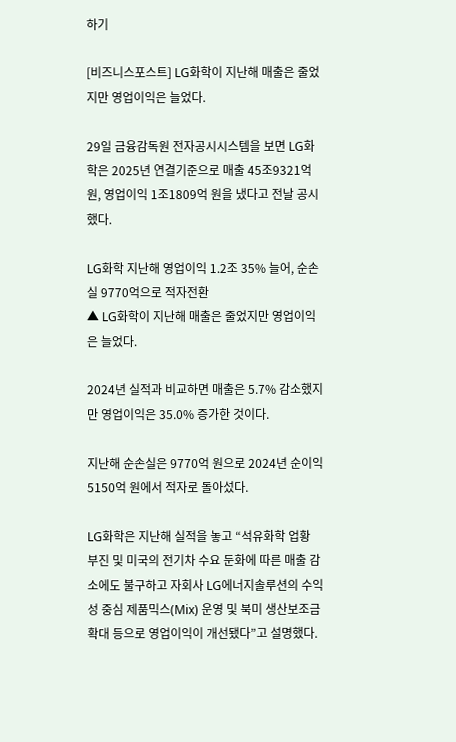하기

[비즈니스포스트] LG화학이 지난해 매출은 줄었지만 영업이익은 늘었다.

29일 금융감독원 전자공시시스템을 보면 LG화학은 2025년 연결기준으로 매출 45조9321억 원, 영업이익 1조1809억 원을 냈다고 전날 공시했다.

LG화학 지난해 영업이익 1.2조 35% 늘어, 순손실 9770억으로 적자전환
▲ LG화학이 지난해 매출은 줄었지만 영업이익은 늘었다.

2024년 실적과 비교하면 매출은 5.7% 감소했지만 영업이익은 35.0% 증가한 것이다.

지난해 순손실은 9770억 원으로 2024년 순이익 5150억 원에서 적자로 돌아섰다.

LG화학은 지난해 실적을 놓고 “석유화학 업황 부진 및 미국의 전기차 수요 둔화에 따른 매출 감소에도 불구하고 자회사 LG에너지솔루션의 수익성 중심 제품믹스(Mix) 운영 및 북미 생산보조금 확대 등으로 영업이익이 개선됐다”고 설명했다.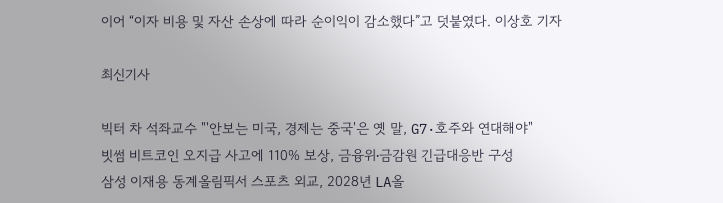이어 “이자 비용 및 자산 손상에 따라 순이익이 감소했다”고 덧붙였다. 이상호 기자

최신기사

빅터 차 석좌교수 "'안보는 미국, 경제는 중국'은 옛 말, G7·호주와 연대해야"
빗썸 비트코인 오지급 사고에 110% 보상, 금융위ᐧ금감원 긴급대응반 구성
삼성 이재용 동계올림픽서 스포츠 외교, 2028년 LA올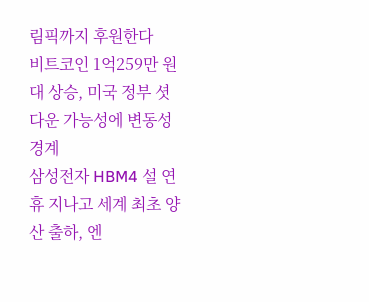림픽까지 후원한다
비트코인 1억259만 원대 상승, 미국 정부 셧다운 가능성에 변동성 경계
삼성전자 HBM4 설 연휴 지나고 세계 최초 양산 출하, 엔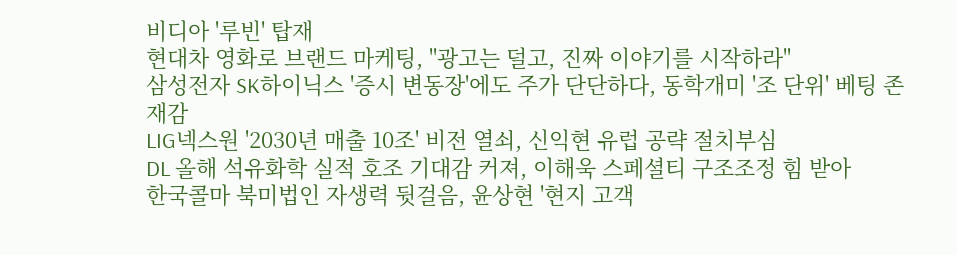비디아 '루빈' 탑재
현대차 영화로 브랜드 마케팅, "광고는 덜고, 진짜 이야기를 시작하라"
삼성전자 SK하이닉스 '증시 변동장'에도 주가 단단하다, 동학개미 '조 단위' 베팅 존재감
LIG넥스원 '2030년 매출 10조' 비전 열쇠, 신익현 유럽 공략 절치부심
DL 올해 석유화학 실적 호조 기대감 커져, 이해욱 스페셜티 구조조정 힘 받아
한국콜마 북미법인 자생력 뒷걸음, 윤상현 '현지 고객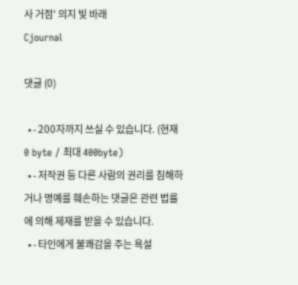사 거점' 의지 빛 바래
Cjournal

댓글 (0)

  • - 200자까지 쓰실 수 있습니다. (현재 0 byte / 최대 400byte)
  • - 저작권 등 다른 사람의 권리를 침해하거나 명예를 훼손하는 댓글은 관련 법률에 의해 제재를 받을 수 있습니다.
  • - 타인에게 불쾌감을 주는 욕설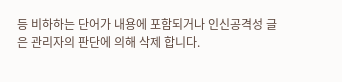등 비하하는 단어가 내용에 포함되거나 인신공격성 글은 관리자의 판단에 의해 삭제 합니다.